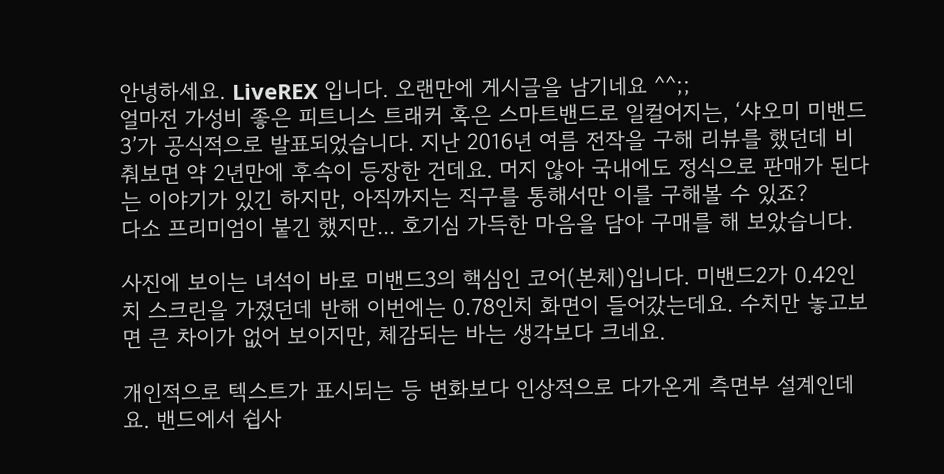안녕하세요. LiveREX 입니다. 오랜만에 게시글을 남기네요 ^^;;
얼마전 가성비 좋은 피트니스 트래커 혹은 스마트밴드로 일컬어지는, ‘샤오미 미밴드3’가 공식적으로 발표되었습니다. 지난 2016년 여름 전작을 구해 리뷰를 했던데 비춰보면 약 2년만에 후속이 등장한 건데요. 머지 않아 국내에도 정식으로 판매가 된다는 이야기가 있긴 하지만, 아직까지는 직구를 통해서만 이를 구해볼 수 있죠?
다소 프리미엄이 붙긴 했지만... 호기심 가득한 마음을 담아 구매를 해 보았습니다.

사진에 보이는 녀석이 바로 미밴드3의 핵심인 코어(본체)입니다. 미밴드2가 0.42인치 스크린을 가졌던데 반해 이번에는 0.78인치 화면이 들어갔는데요. 수치만 놓고보면 큰 차이가 없어 보이지만, 체감되는 바는 생각보다 크네요.

개인적으로 텍스트가 표시되는 등 변화보다 인상적으로 다가온게 측면부 설계인데요. 밴드에서 쉽사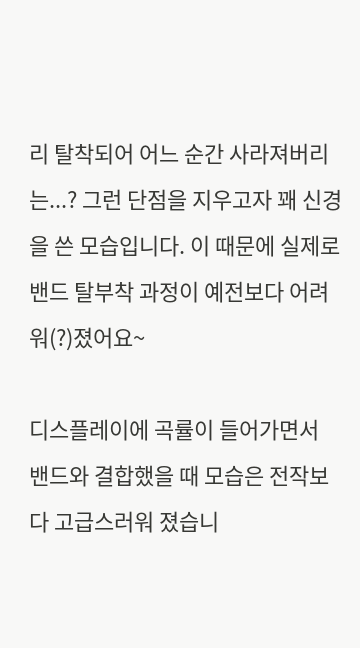리 탈착되어 어느 순간 사라져버리는...? 그런 단점을 지우고자 꽤 신경을 쓴 모습입니다. 이 때문에 실제로 밴드 탈부착 과정이 예전보다 어려워(?)졌어요~

디스플레이에 곡률이 들어가면서 밴드와 결합했을 때 모습은 전작보다 고급스러워 졌습니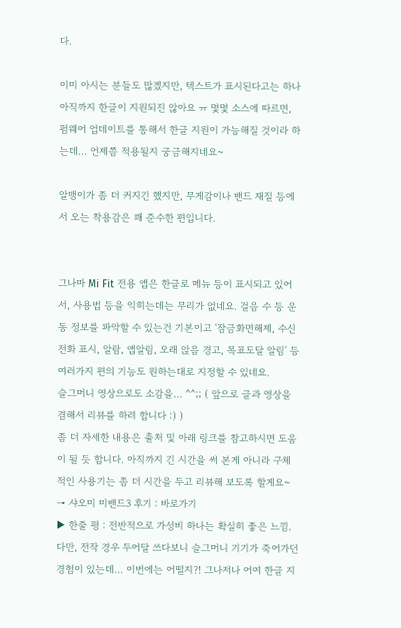다.

이미 아시는 분들도 많겠지만, 텍스트가 표시된다고는 하나 아직까지 한글이 지원되진 않아요 ㅠ 몇몇 소스에 따르면, 펌웨어 업데이트를 통해서 한글 지원이 가능해질 것이라 하는데... 언제쯤 적용될지 궁금해지네요~

알맹이가 좀 더 커지긴 했지만, 무게감이나 밴드 재질 등에서 오는 착용감은 꽤 준수한 편입니다.


그나마 Mi Fit 전용 앱은 한글로 메뉴 등이 표시되고 있어서, 사용법 등을 익히는데는 무리가 없네요. 걸음 수 등 운동 정보를 파악할 수 있는건 기본이고 '잠금화면해제, 수신전화 표시, 알람, 앱알림, 오래 앉음 경고, 목표도달 알림' 등 여러가지 편의 기능도 원하는대로 지정할 수 있네요.
슬그머니 영상으로도 소감을... ^^;; ( 앞으로 글과 영상을 겸해서 리뷰를 하려 합니다 :) )
좀 더 자세한 내용은 출처 및 아래 링크를 참고하시면 도움이 될 듯 합니다. 아직까지 긴 시간을 써 본게 아니라 구체적인 사용기는 좀 더 시간을 두고 리뷰해 보도록 할게요~
→ 샤오미 미밴드3 후기 : 바로가기
▶ 한줄 평 : 전반적으로 가성비 하나는 확실히 좋은 느낌. 다만, 전작 경우 두어달 쓰다보니 슬그머니 기기가 죽어가던 경험이 있는데... 이번에는 어떨지?! 그나저나 어여 한글 지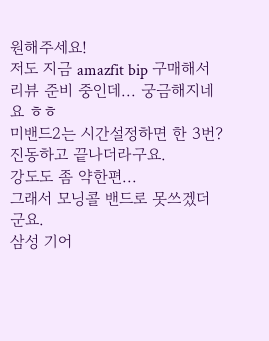원해주세요!
저도 지금 amazfit bip 구매해서 리뷰 준비 중인데... 궁금해지네요 ㅎㅎ
미밴드2는 시간설정하면 한 3번? 진동하고 끝나더라구요.
강도도 좀 약한편...
그래서 모닝콜 밴드로 못쓰겠더군요.
삼성 기어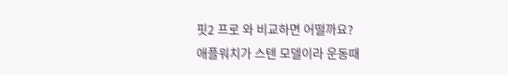핏2 프로 와 비교하면 어떨까요?
애플워치가 스텐 모델이라 운동때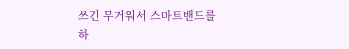쓰긴 무거워서 스마트밴드를 하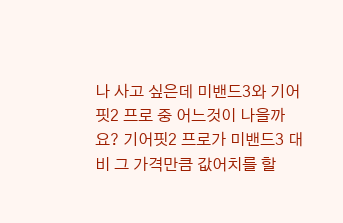나 사고 싶은데 미밴드3와 기어핏2 프로 중 어느것이 나을까요? 기어핏2 프로가 미밴드3 대비 그 가격만큼 값어치를 할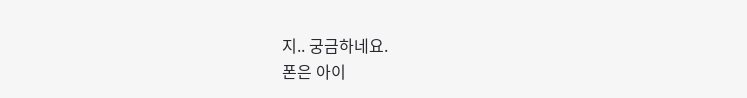지.. 궁금하네요.
폰은 아이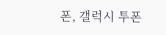폰, 갤럭시 투폰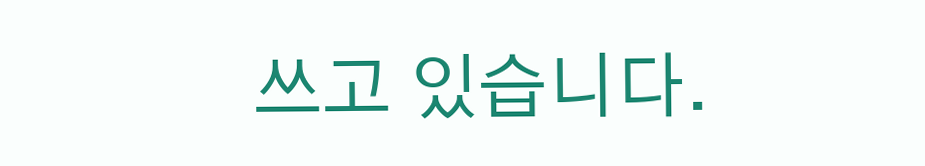쓰고 있습니다.